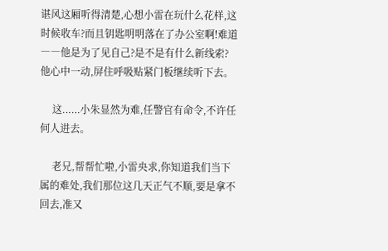谌风这厢听得清楚,心想小雷在玩什么花样,这时候收车?而且钥匙明明落在了办公室啊!难道――他是为了见自己?是不是有什么新线索?他心中一动,屏住呼吸贴紧门板继续听下去。

    这......小朱显然为难,任警官有命令,不许任何人进去。

    老兄,帮帮忙啦,小雷央求,你知道我们当下属的难处,我们那位这几天正气不顺,要是拿不回去,准又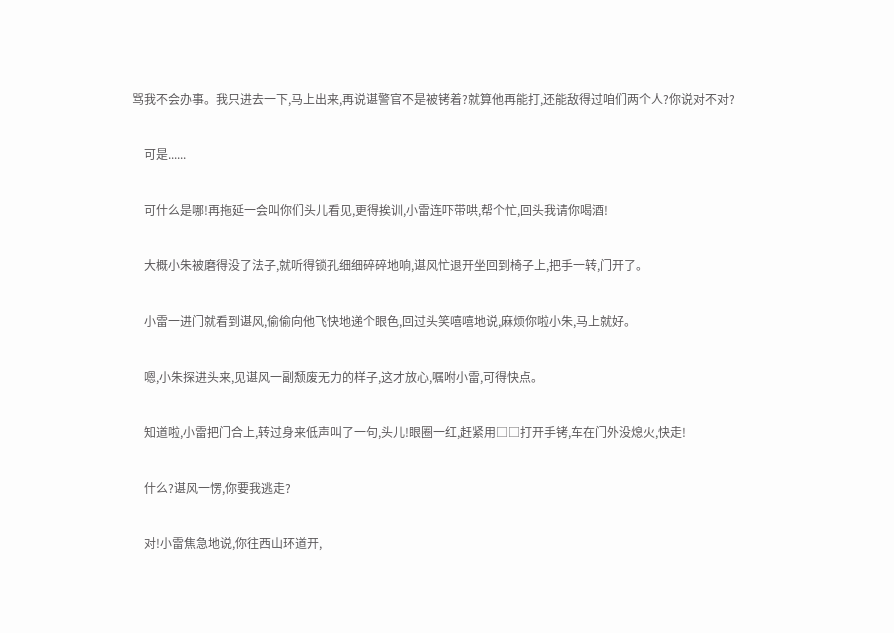骂我不会办事。我只进去一下,马上出来,再说谌警官不是被铐着?就算他再能打,还能敌得过咱们两个人?你说对不对?

    可是......

    可什么是哪!再拖延一会叫你们头儿看见,更得挨训,小雷连吓带哄,帮个忙,回头我请你喝酒!

    大概小朱被磨得没了法子,就听得锁孔细细碎碎地响,谌风忙退开坐回到椅子上,把手一转,门开了。

    小雷一进门就看到谌风,偷偷向他飞快地递个眼色,回过头笑嘻嘻地说,麻烦你啦小朱,马上就好。

    嗯,小朱探进头来,见谌风一副颓废无力的样子,这才放心,嘱咐小雷,可得快点。

    知道啦,小雷把门合上,转过身来低声叫了一句,头儿!眼圈一红,赶紧用□□打开手铐,车在门外没熄火,快走!

    什么?谌风一愣,你要我逃走?

    对!小雷焦急地说,你往西山环道开,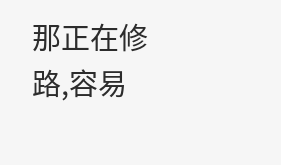那正在修路,容易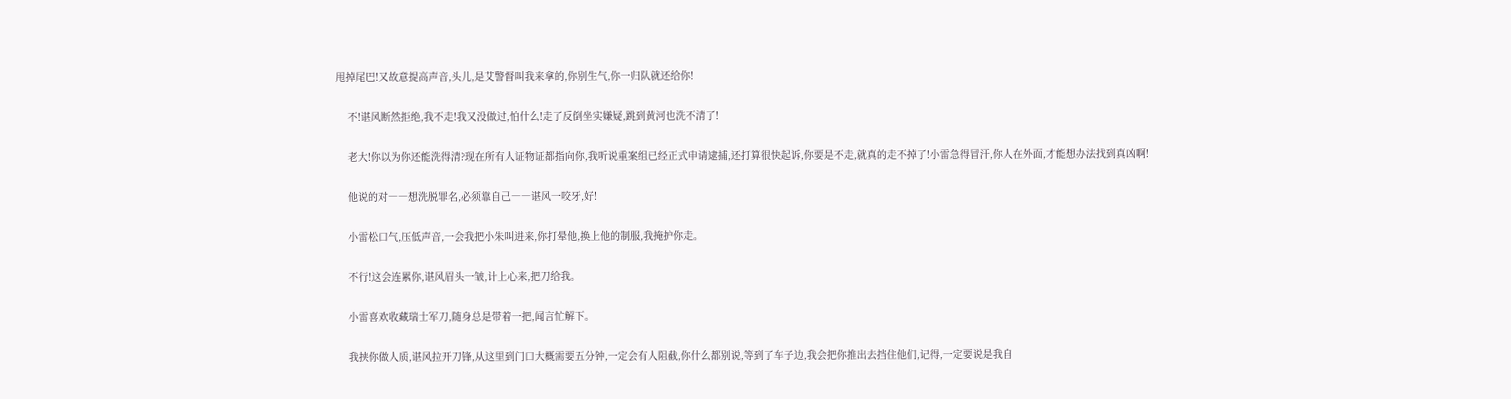甩掉尾巴!又故意提高声音,头儿,是艾警督叫我来拿的,你别生气,你一归队就还给你!

    不!谌风断然拒绝,我不走!我又没做过,怕什么!走了反倒坐实嫌疑,跳到黄河也洗不清了!

    老大!你以为你还能洗得清?现在所有人证物证都指向你,我听说重案组已经正式申请逮捕,还打算很快起诉,你要是不走,就真的走不掉了!小雷急得冒汗,你人在外面,才能想办法找到真凶啊!

    他说的对――想洗脱罪名,必须靠自己――谌风一咬牙,好!

    小雷松口气,压低声音,一会我把小朱叫进来,你打晕他,换上他的制服,我掩护你走。

    不行!这会连累你,谌风眉头一皱,计上心来,把刀给我。

    小雷喜欢收藏瑞士军刀,随身总是带着一把,闻言忙解下。

    我挟你做人质,谌风拉开刀锋,从这里到门口大概需要五分钟,一定会有人阻截,你什么都别说,等到了车子边,我会把你推出去挡住他们,记得,一定要说是我自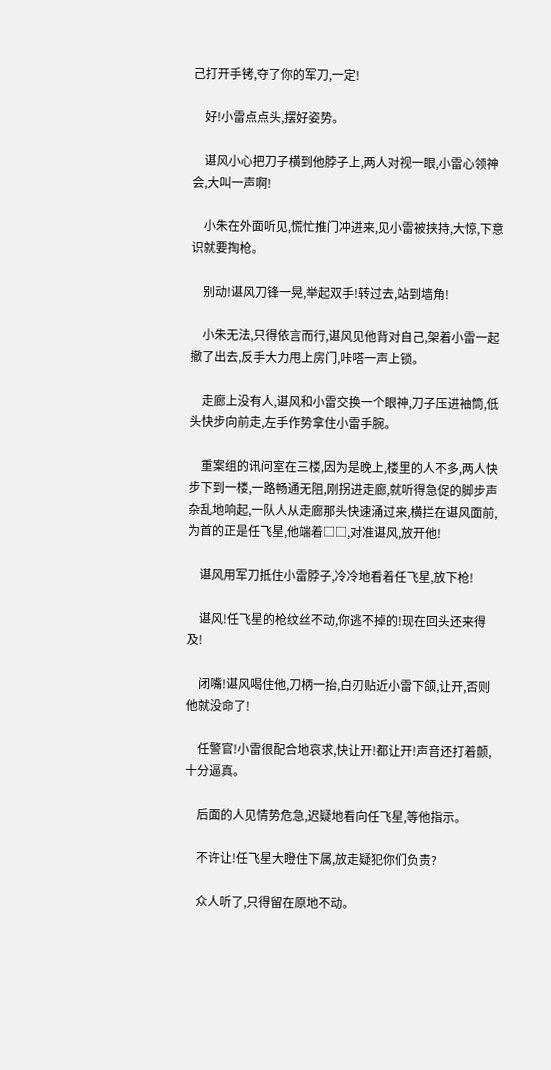己打开手铐,夺了你的军刀,一定!

    好!小雷点点头,摆好姿势。

    谌风小心把刀子横到他脖子上,两人对视一眼,小雷心领神会,大叫一声啊!

    小朱在外面听见,慌忙推门冲进来,见小雷被挟持,大惊,下意识就要掏枪。

    别动!谌风刀锋一晃,举起双手!转过去,站到墙角!

    小朱无法,只得依言而行,谌风见他背对自己,架着小雷一起撤了出去,反手大力甩上房门,咔嗒一声上锁。

    走廊上没有人,谌风和小雷交换一个眼神,刀子压进袖筒,低头快步向前走,左手作势拿住小雷手腕。

    重案组的讯问室在三楼,因为是晚上,楼里的人不多,两人快步下到一楼,一路畅通无阻,刚拐进走廊,就听得急促的脚步声杂乱地响起,一队人从走廊那头快速涌过来,横拦在谌风面前,为首的正是任飞星,他端着□□,对准谌风,放开他!

    谌风用军刀抵住小雷脖子,冷冷地看着任飞星,放下枪!

    谌风!任飞星的枪纹丝不动,你逃不掉的!现在回头还来得及!

    闭嘴!谌风喝住他,刀柄一抬,白刃贴近小雷下颌,让开,否则他就没命了!

    任警官!小雷很配合地哀求,快让开!都让开!声音还打着颤,十分逼真。

    后面的人见情势危急,迟疑地看向任飞星,等他指示。

    不许让!任飞星大瞪住下属,放走疑犯你们负责?

    众人听了,只得留在原地不动。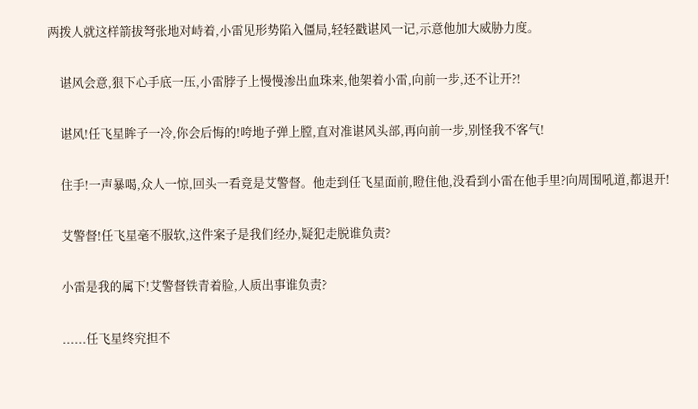两拨人就这样箭拔弩张地对峙着,小雷见形势陷入僵局,轻轻戳谌风一记,示意他加大威胁力度。

    谌风会意,狠下心手底一压,小雷脖子上慢慢渗出血珠来,他架着小雷,向前一步,还不让开?!

    谌风!任飞星眸子一冷,你会后悔的!咵地子弹上膛,直对准谌风头部,再向前一步,别怪我不客气!

    住手!一声暴喝,众人一惊,回头一看竟是艾警督。他走到任飞星面前,瞪住他,没看到小雷在他手里?向周围吼道,都退开!

    艾警督!任飞星毫不服软,这件案子是我们经办,疑犯走脱谁负责?

    小雷是我的属下!艾警督铁青着脸,人质出事谁负责?

    ......任飞星终究担不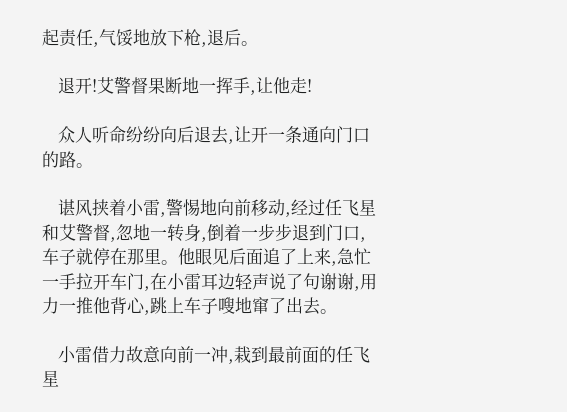起责任,气馁地放下枪,退后。

    退开!艾警督果断地一挥手,让他走!

    众人听命纷纷向后退去,让开一条通向门口的路。

    谌风挟着小雷,警惕地向前移动,经过任飞星和艾警督,忽地一转身,倒着一步步退到门口,车子就停在那里。他眼见后面追了上来,急忙一手拉开车门,在小雷耳边轻声说了句谢谢,用力一推他背心,跳上车子嗖地窜了出去。

    小雷借力故意向前一冲,栽到最前面的任飞星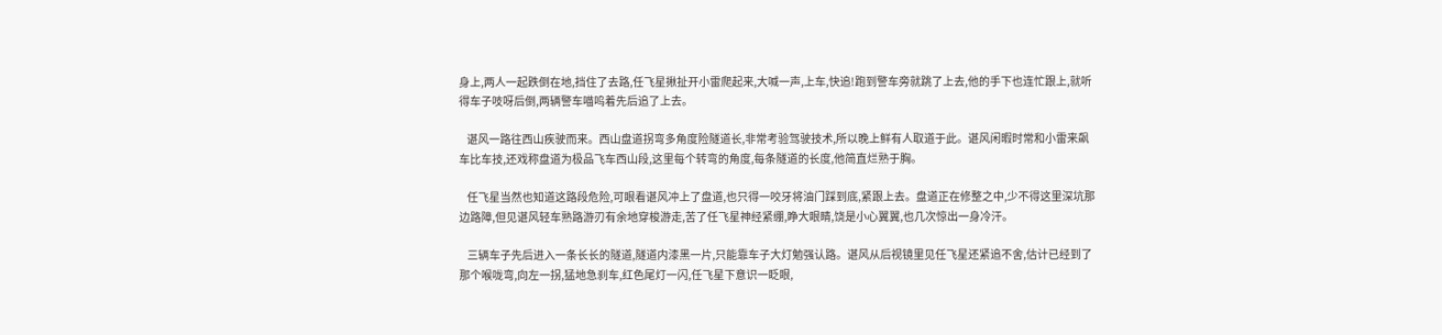身上,两人一起跌倒在地,挡住了去路,任飞星揪扯开小雷爬起来,大喊一声,上车,快追!跑到警车旁就跳了上去,他的手下也连忙跟上,就听得车子吱呀后倒,两辆警车喵呜着先后追了上去。

    谌风一路往西山疾驶而来。西山盘道拐弯多角度险隧道长,非常考验驾驶技术,所以晚上鲜有人取道于此。谌风闲暇时常和小雷来飙车比车技,还戏称盘道为极品飞车西山段,这里每个转弯的角度,每条隧道的长度,他简直烂熟于胸。

    任飞星当然也知道这路段危险,可眼看谌风冲上了盘道,也只得一咬牙将油门踩到底,紧跟上去。盘道正在修整之中,少不得这里深坑那边路障,但见谌风轻车熟路游刃有余地穿梭游走,苦了任飞星神经紧绷,睁大眼睛,饶是小心翼翼,也几次惊出一身冷汗。

    三辆车子先后进入一条长长的隧道,隧道内漆黑一片,只能靠车子大灯勉强认路。谌风从后视镜里见任飞星还紧追不舍,估计已经到了那个喉咙弯,向左一拐,猛地急刹车,红色尾灯一闪,任飞星下意识一眨眼,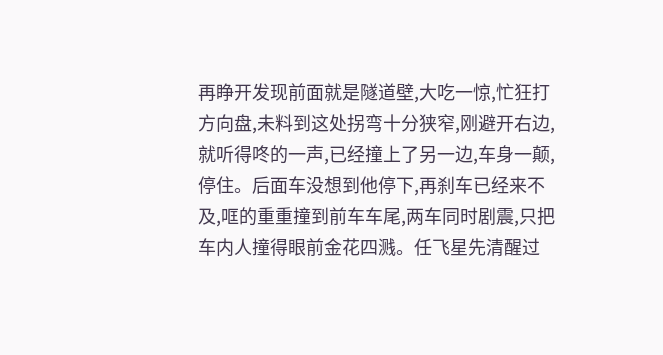再睁开发现前面就是隧道壁,大吃一惊,忙狂打方向盘,未料到这处拐弯十分狭窄,刚避开右边,就听得咚的一声,已经撞上了另一边,车身一颠,停住。后面车没想到他停下,再刹车已经来不及,哐的重重撞到前车车尾,两车同时剧震,只把车内人撞得眼前金花四溅。任飞星先清醒过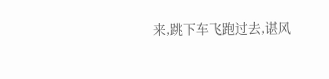来,跳下车飞跑过去,谌风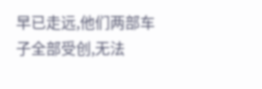早已走远,他们两部车子全部受创,无法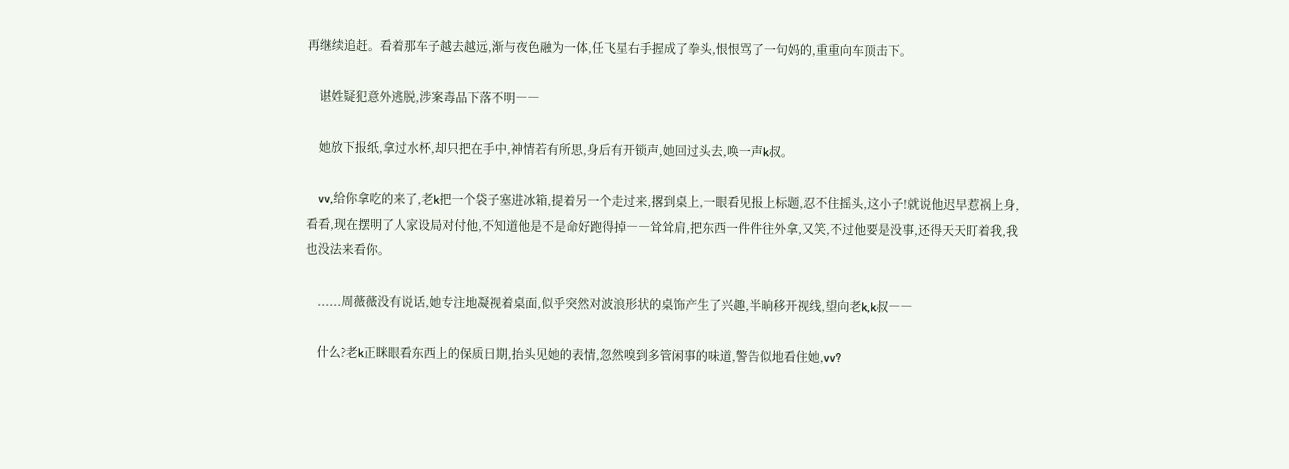再继续追赶。看着那车子越去越远,渐与夜色融为一体,任飞星右手握成了拳头,恨恨骂了一句妈的,重重向车顶击下。

    谌姓疑犯意外逃脱,涉案毒品下落不明――

    她放下报纸,拿过水杯,却只把在手中,神情若有所思,身后有开锁声,她回过头去,唤一声k叔。

    vv,给你拿吃的来了,老k把一个袋子塞进冰箱,提着另一个走过来,撂到桌上,一眼看见报上标题,忍不住摇头,这小子!就说他迟早惹祸上身,看看,现在摆明了人家设局对付他,不知道他是不是命好跑得掉――耸耸肩,把东西一件件往外拿,又笑,不过他要是没事,还得天天盯着我,我也没法来看你。

    ......周薇薇没有说话,她专注地凝视着桌面,似乎突然对波浪形状的桌饰产生了兴趣,半晌移开视线,望向老k,k叔――

    什么?老k正眯眼看东西上的保质日期,抬头见她的表情,忽然嗅到多管闲事的味道,警告似地看住她,vv?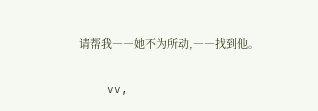请帮我――她不为所动,――找到他。

    vv,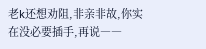老k还想劝阻,非亲非故,你实在没必要插手,再说――